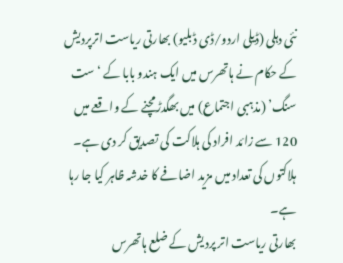نئی دہلی (ڈیلی اردو/ڈی ڈبلیو) بھارتی ریاست اترپردیش کے حکام نے ہاتھرس میں ایک ہندو بابا کے ‘ست سنگ’ (مذہبی اجتماع) میں بھگدڑ مچنے کے واقعے میں 120 سے زائد افراد کی ہلاکت کی تصدیق کر دی ہے۔ ہلاکتوں کی تعداد میں مزید اضافے کا خدشہ ظاہر کیا جا رہا ہے۔
بھارتی ریاست اتر پردیش کے ضلع ہاتھرس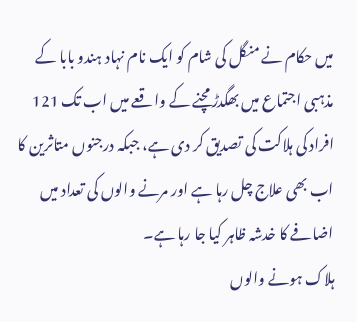میں حکام نے منگل کی شام کو ایک نام نہاد ہندو بابا کے مذہبی اجتماع میں بھگدڑ مچنے کے واقعے میں اب تک 121 افراد کی ہلاکت کی تصدیق کر دی ہے، جبکہ درجنوں متاثرین کا اب بھی علاج چل رہا ہے اور مرنے والوں کی تعداد میں اضافے کا خدشہ ظاہر کیا جا رہا ہے۔
ہلاک ہونے والوں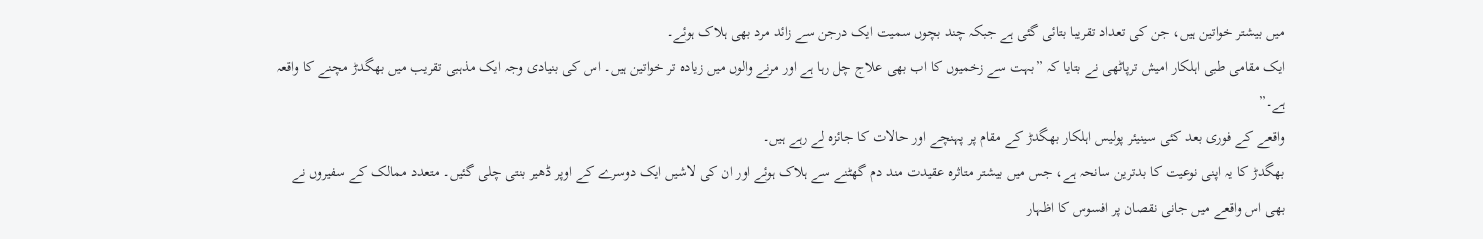میں بیشتر خواتین ہیں، جن کی تعداد تقریبا بتائی گئی ہے جبکہ چند بچوں سمیت ایک درجن سے زائد مرد بھی ہلاک ہوئے۔
ایک مقامی طبی اہلکار امیش ترپاٹھی نے بتایا کہ ”بہت سے زخمیوں کا اب بھی علاج چل رہا ہے اور مرنے والوں میں زیادہ تر خواتین ہیں۔ اس کی بنیادی وجہ ایک مذہبی تقریب میں بھگدڑ مچنے کا واقعہ ہے۔”
واقعے کے فوری بعد کئی سینیئر پولیس اہلکار بھگدڑ کے مقام پر پہنچے اور حالات کا جائزہ لے رہے ہیں۔
بھگدڑ کا یہ اپنی نوعیت کا بدترین سانحہ ہے، جس میں بیشتر متاثرہ عقیدت مند دم گھٹنے سے ہلاک ہوئے اور ان کی لاشیں ایک دوسرے کے اوپر ڈھیر بنتی چلی گئیں۔ متعدد ممالک کے سفیروں نے بھی اس واقعے میں جانی نقصان پر افسوس کا اظہار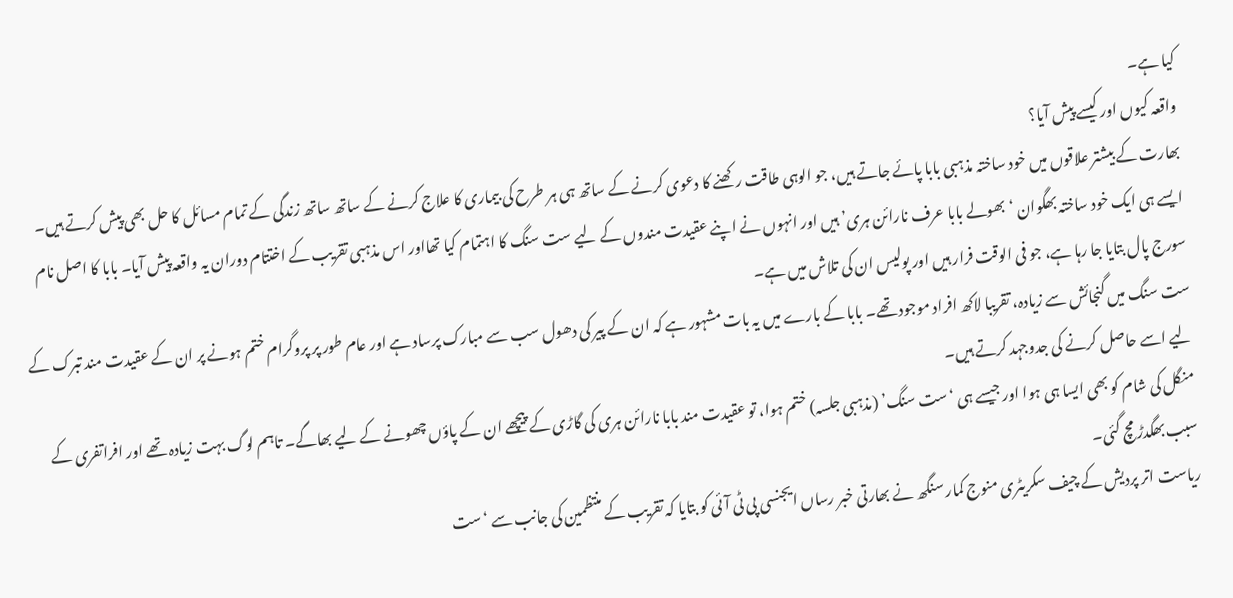کیا ہے۔
واقعہ کیوں اور کیسے پیش آیا؟
بھارت کے بیشتر علاقوں میں خود ساختہ مذہبی بابا پائے جاتے ہیں، جو الوہی طاقت رکھنے کا دعوی کرنے کے ساتھ ہی ہر طرح کی بیماری کا علاج کرنے کے ساتھ ساتھ زندگی کے تمام مسائل کا حل بھی پیش کرتے ہیں۔
ایسے ہی ایک خود ساختہ بھگوان ‘بھولے بابا عرف نارائن ہری’ ہیں اور انہوں نے اپنے عقیدت مندوں کے لیے ست سنگ کا اہتمام کیا تھااور اس مذہبی تقریب کے اختتام دوران یہ واقعہ پیش آیا۔ بابا کا اصل نام سورج پال بتایا جا رہا ہے، جو فی الوقت فرار ہیں اور پولیس ان کی تلاش میں ہے۔
ست سنگ میں گنجائش سے زیادہ، تقریبا لاکھ افراد موجود تھے۔ بابا کے بارے میں یہ بات مشہور ہے کہ ان کے پیر کی دھول سب سے مبارک پرساد ہے اور عام طور پر پروگرام ختم ہونے پر ان کے عقیدت مند تبرک کے لیے اسے حاصل کرنے کی جدوجہد کرتے ہیں۔
منگل کی شام کو بھی ایسا ہی ہوا اور جیسے ہی ‘ست سنگ’ (مذہبی جلسہ) ختم ہوا، تو عقیدت مند بابا نارائن ہری کی گاڑی کے پیچھے ان کے پاؤں چھونے کے لیے بھاگے۔ تاہم لوگ بہت زیادہ تھے اور افراتفری کے سبب بھگدڑ مچ گئی۔
ریاست اتر پردیش کے چیف سکریٹری منوج کمار سنگھ نے بھارتی خبر رساں ایجنسی پی ٹی آئی کو بتایا کہ تقریب کے منتظمین کی جانب سے ‘ست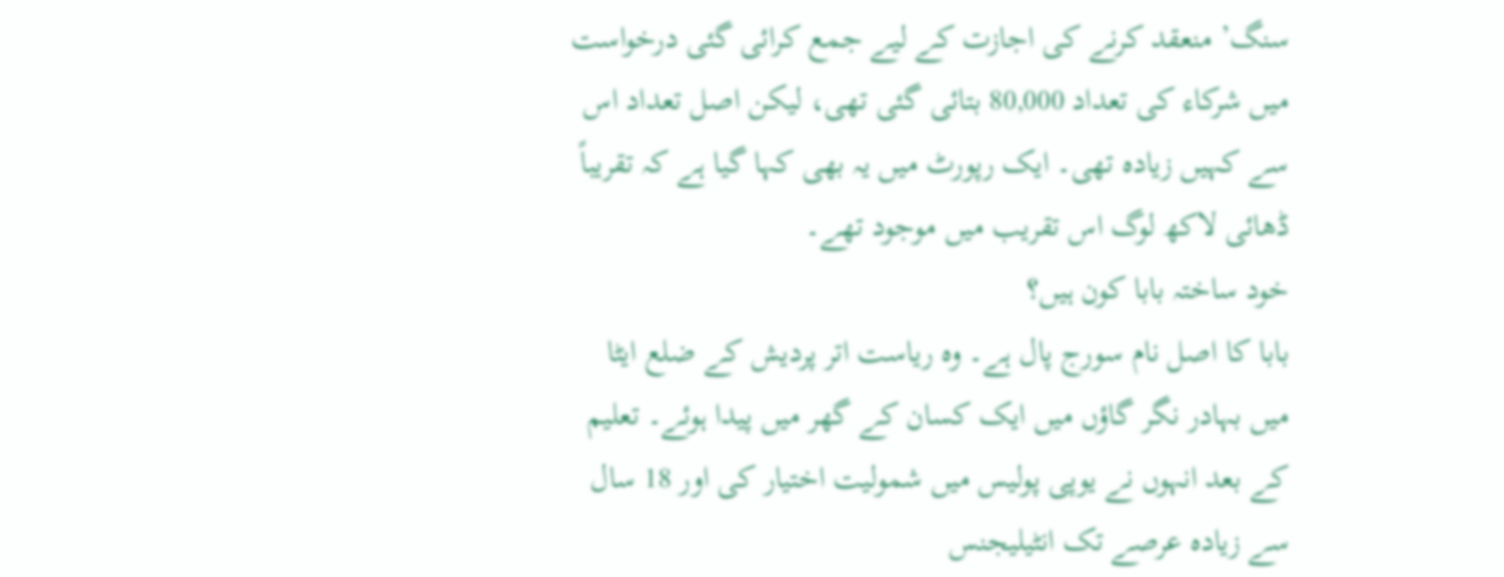سنگ’ منعقد کرنے کی اجازت کے لیے جمع کرائی گئی درخواست میں شرکاء کی تعداد 80,000 بتائی گئی تھی، لیکن اصل تعداد اس سے کہیں زیادہ تھی۔ ایک رپورٹ میں یہ بھی کہا گیا ہے کہ تقریباً ڈھائی لاکھ لوگ اس تقریب میں موجود تھے۔
خود ساختہ بابا کون ہیں؟
بابا کا اصل نام سورج پال ہے۔ وہ ریاست اتر پردیش کے ضلع ایٹا میں بہادر نگر گاؤں میں ایک کسان کے گھر میں پیدا ہوئے۔ تعلیم کے بعد انہوں نے یوپی پولیس میں شمولیت اختیار کی اور 18 سال سے زیادہ عرصے تک انٹیلیجنس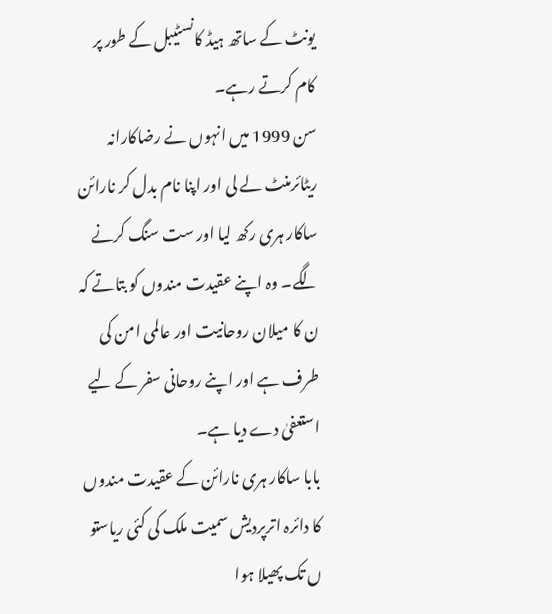یونٹ کے ساتھ ہیڈ کانسٹیبل کے طور پر کام کرتے رہے۔
سن 1999 میں انہوں نے رضاکارانہ ریٹائرمنٹ لے لی اور اپنا نام بدل کر نارائن ساکار ہری رکھ لیا اور ست سنگ کرنے لگے۔ وہ اپنے عقیدت مندوں کو بتاتے کہ ن کا میلان روحانیت اور عالمی امن کی طرف ہے اور اپنے روحانی سفر کے لیے استعفیٰ دے دیا ہے۔
بابا ساکار ہری نارائن کے عقیدت مندوں کا دائرہ اترپردیش سمیت ملک کی کئی ریاستو ں تک پھیلا ہوا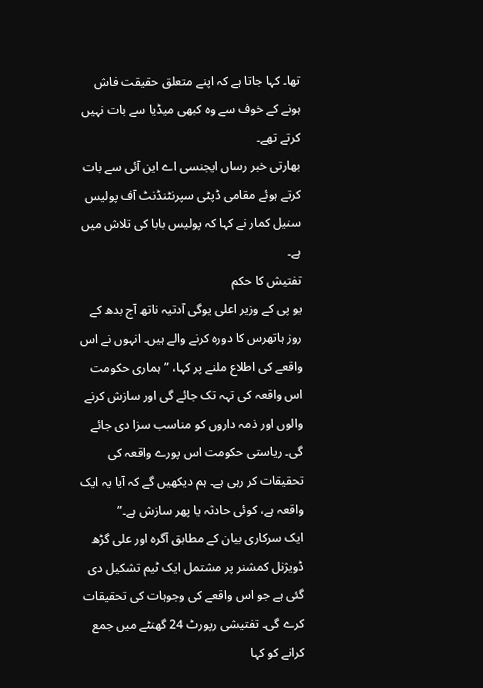تھا۔ کہا جاتا ہے کہ اپنے متعلق حقیقت فاش ہونے کے خوف سے وہ کبھی میڈیا سے بات نہیں کرتے تھے۔
بھارتی خبر رساں ایجنسی اے این آئی سے بات کرتے ہوئے مقامی ڈپٹی سپرنٹنڈنٹ آف پولیس سنیل کمار نے کہا کہ پولیس بابا کی تلاش میں ہے۔
تفتیش کا حکم
یو پی کے وزیر اعلی یوگی آدتیہ ناتھ آج بدھ کے روز ہاتھرس کا دورہ کرنے والے ہیں۔ انہوں نے اس واقعے کی اطلاع ملنے پر کہا، ”ہماری حکومت اس واقعہ کی تہہ تک جائے گی اور سازش کرنے والوں اور ذمہ داروں کو مناسب سزا دی جائے گی۔ ریاستی حکومت اس پورے واقعہ کی تحقیقات کر رہی ہے۔ ہم دیکھیں گے کہ آیا یہ ایک واقعہ ہے، کوئی حادثہ یا پھر سازش ہے۔”
ایک سرکاری بیان کے مطابق آگرہ اور علی گڑھ ڈویژنل کمشنر پر مشتمل ایک ٹیم تشکیل دی گئی ہے جو اس واقعے کی وجوہات کی تحقیقات کرے گی۔ تفتیشی رپورٹ 24 گھنٹے میں جمع کرانے کو کہا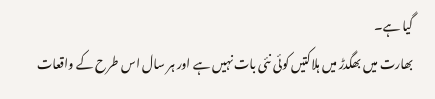گیا ہے۔
بھارت میں بھگدڑ میں ہلاکتیں کوئی نئی بات نہیں ہے اور ہر سال اس طرح کے واقعات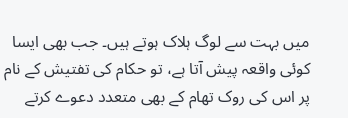میں بہت سے لوگ ہلاک ہوتے ہیں۔ جب بھی ایسا کوئی واقعہ پیش آتا ہے، تو حکام کی تفتیش کے نام پر اس کی روک تھام کے بھی متعدد دعوے کرتے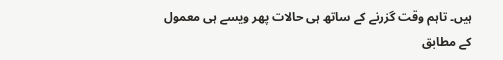ہیں۔ تاہم وقت گزرنے کے ساتھ ہی حالات پھر ویسے ہی معمول کے مطابق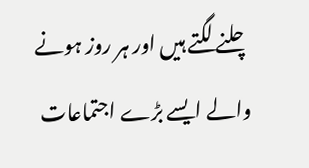چلنے لگتے ہیں اور ہر روز ہونے والے ایسے بڑے اجتماعات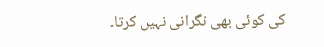کی کوئی بھی نگرانی نہیں کرتا۔